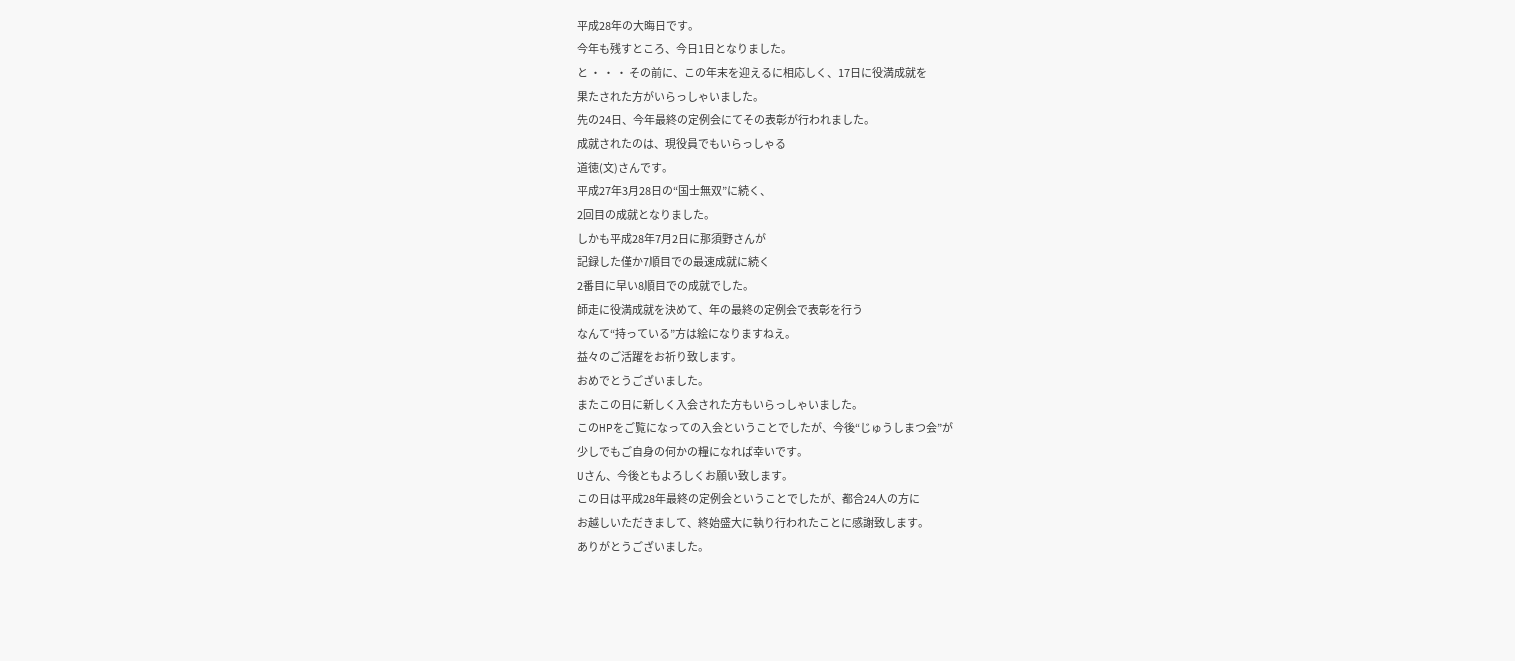平成28年の大晦日です。
今年も残すところ、今日1日となりました。
と ・ ・ ・ その前に、この年末を迎えるに相応しく、17日に役満成就を
果たされた方がいらっしゃいました。
先の24日、今年最終の定例会にてその表彰が行われました。
成就されたのは、現役員でもいらっしゃる
道徳(文)さんです。
平成27年3月28日の“国士無双”に続く、
2回目の成就となりました。
しかも平成28年7月2日に那須野さんが
記録した僅か7順目での最速成就に続く
2番目に早い8順目での成就でした。
師走に役満成就を決めて、年の最終の定例会で表彰を行う
なんて“持っている”方は絵になりますねえ。
益々のご活躍をお祈り致します。
おめでとうございました。
またこの日に新しく入会された方もいらっしゃいました。
このHPをご覧になっての入会ということでしたが、今後“じゅうしまつ会”が
少しでもご自身の何かの糧になれば幸いです。
Uさん、今後ともよろしくお願い致します。
この日は平成28年最終の定例会ということでしたが、都合24人の方に
お越しいただきまして、終始盛大に執り行われたことに感謝致します。
ありがとうございました。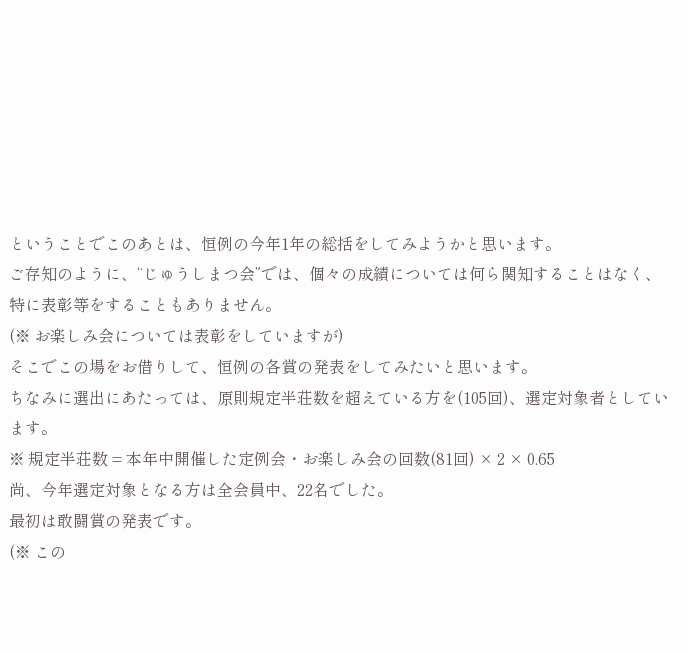ということでこのあとは、恒例の今年1年の総括をしてみようかと思います。
ご存知のように、“じゅうしまつ会”では、個々の成績については何ら関知することはなく、
特に表彰等をすることもありません。
(※ お楽しみ会については表彰をしていますが)
そこでこの場をお借りして、恒例の各賞の発表をしてみたいと思います。
ちなみに選出にあたっては、原則規定半荘数を超えている方を(105回)、選定対象者としています。
※ 規定半荘数 = 本年中開催した定例会・お楽しみ会の回数(81回) × 2 × 0.65
尚、今年選定対象となる方は全会員中、22名でした。
最初は敢闘賞の発表です。
(※ この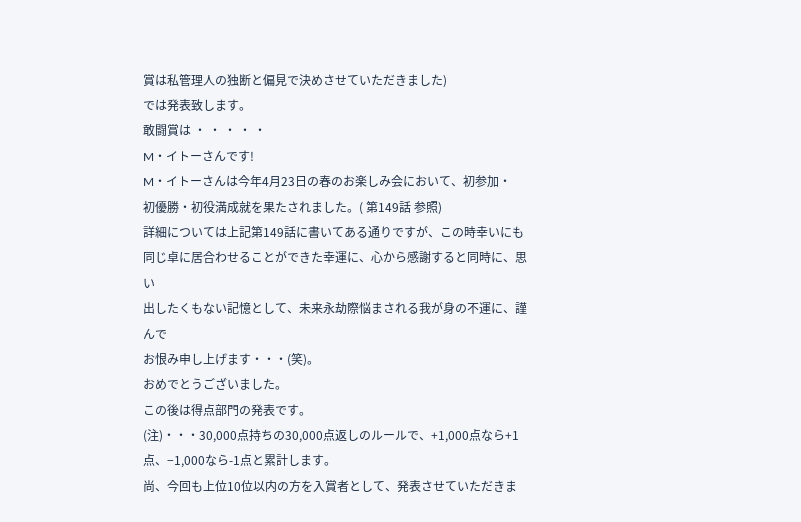賞は私管理人の独断と偏見で決めさせていただきました)
では発表致します。
敢闘賞は ・ ・ ・ ・ ・
M・イトーさんです!
M・イトーさんは今年4月23日の春のお楽しみ会において、初参加・
初優勝・初役満成就を果たされました。( 第149話 参照)
詳細については上記第149話に書いてある通りですが、この時幸いにも
同じ卓に居合わせることができた幸運に、心から感謝すると同時に、思い
出したくもない記憶として、未来永劫際悩まされる我が身の不運に、謹んで
お恨み申し上げます・・・(笑)。
おめでとうございました。
この後は得点部門の発表です。
(注)・・・30,000点持ちの30,000点返しのルールで、+1,000点なら+1点、−1,000なら-1点と累計します。
尚、今回も上位10位以内の方を入賞者として、発表させていただきま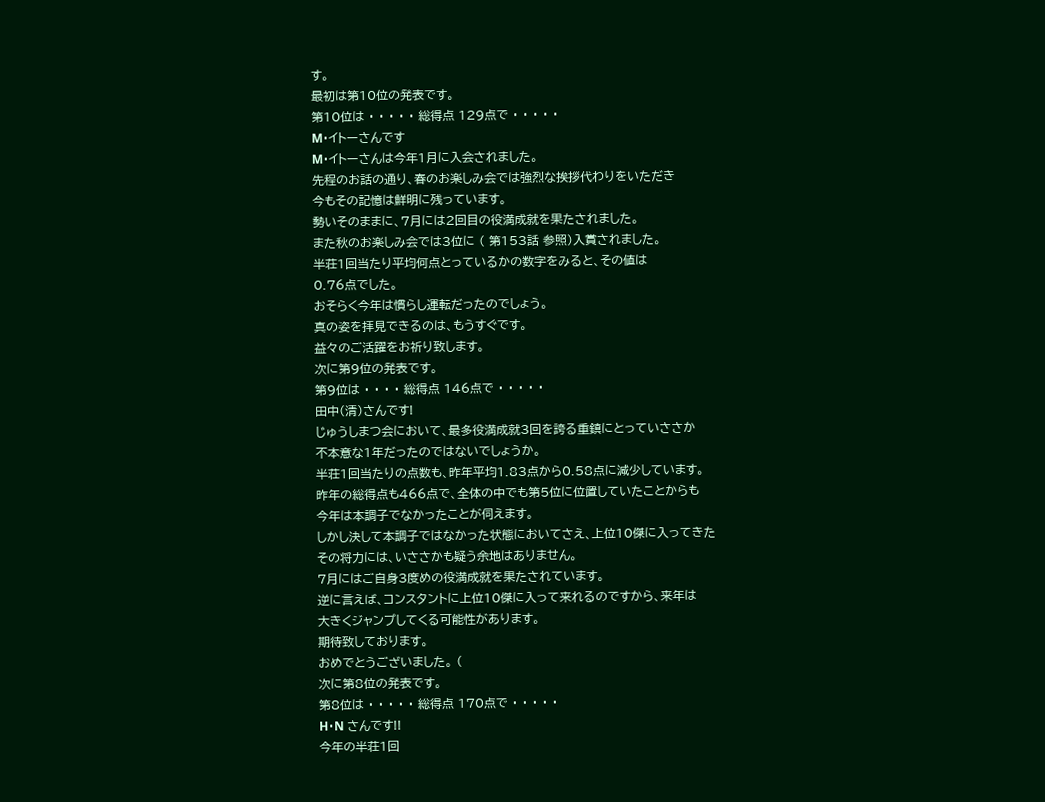す。
最初は第10位の発表です。
第10位は ・ ・ ・ ・ ・ 総得点 129点で ・ ・ ・ ・ ・
M・イトーさんです
M・イトーさんは今年1月に入会されました。
先程のお話の通り、春のお楽しみ会では強烈な挨拶代わりをいただき
今もその記憶は鮮明に残っています。
勢いそのままに、7月には2回目の役満成就を果たされました。
また秋のお楽しみ会では3位に ( 第153話 参照)入賞されました。
半荘1回当たり平均何点とっているかの数字をみると、その値は
0.76点でした。
おそらく今年は慣らし運転だったのでしょう。
真の姿を拝見できるのは、もうすぐです。
益々のご活躍をお祈り致します。
次に第9位の発表です。
第9位は ・ ・ ・ ・ 総得点 146点で ・ ・ ・ ・ ・
田中(清)さんです!
じゅうしまつ会において、最多役満成就3回を誇る重鎮にとっていささか
不本意な1年だったのではないでしょうか。
半荘1回当たりの点数も、昨年平均1.83点から0.58点に減少しています。
昨年の総得点も466点で、全体の中でも第5位に位置していたことからも
今年は本調子でなかったことが伺えます。
しかし決して本調子ではなかった状態においてさえ、上位10傑に入ってきた
その将力には、いささかも疑う余地はありません。
7月にはご自身3度めの役満成就を果たされています。
逆に言えば、コンスタントに上位10傑に入って来れるのですから、来年は
大きくジャンプしてくる可能性があります。
期待致しております。
おめでとうございました。 (
次に第8位の発表です。
第8位は ・ ・ ・ ・ ・ 総得点 170点で ・ ・ ・ ・ ・
H・N さんです!!
今年の半荘1回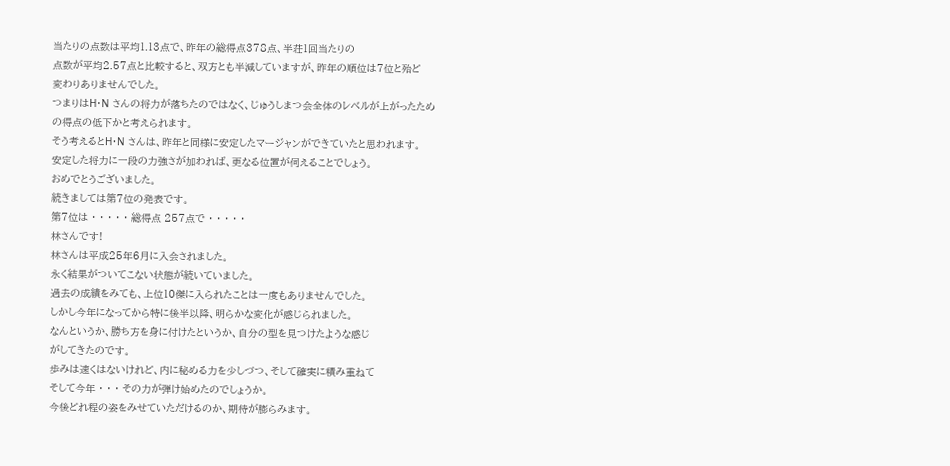当たりの点数は平均1.13点で、昨年の総得点378点、半荘1回当たりの
点数が平均2.57点と比較すると、双方とも半減していますが、昨年の順位は7位と殆ど
変わりありませんでした。
つまりはH・N さんの将力が落ちたのではなく、じゅうしまつ会全体のレベルが上がったため
の得点の低下かと考えられます。
そう考えるとH・N さんは、昨年と同様に安定したマージャンができていたと思われます。
安定した将力に一段の力強さが加われば、更なる位置が伺えることでしょう。
おめでとうございました。
続きましては第7位の発表です。
第7位は ・ ・ ・ ・ ・ 総得点 257点で ・ ・ ・ ・ ・
林さんです!
林さんは平成25年6月に入会されました。
永く結果がついてこない状態が続いていました。
過去の成績をみても、上位10傑に入られたことは一度もありませんでした。
しかし今年になってから特に後半以降、明らかな変化が感じられました。
なんというか、勝ち方を身に付けたというか、自分の型を見つけたような感じ
がしてきたのです。
歩みは速くはないけれど、内に秘める力を少しづつ、そして確実に積み重ねて
そして今年 ・ ・ ・ その力が弾け始めたのでしょうか。
今後どれ程の姿をみせていただけるのか、期待が膨らみます。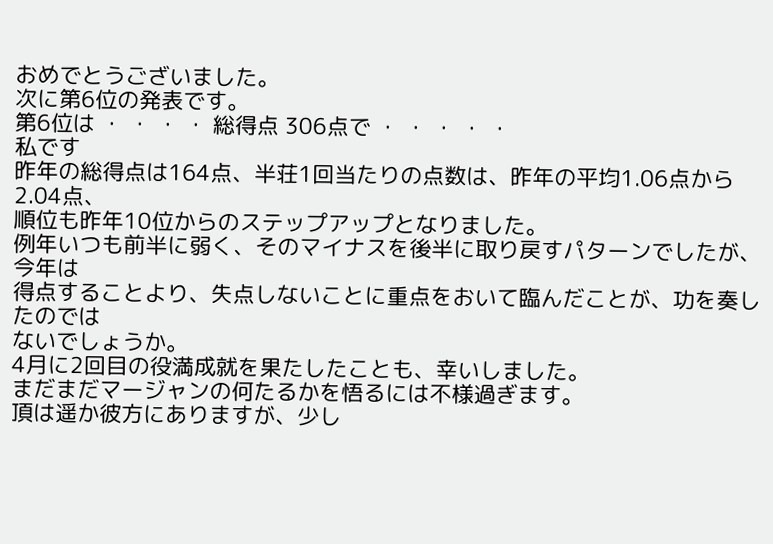おめでとうございました。
次に第6位の発表です。
第6位は ・ ・ ・ ・ 総得点 306点で ・ ・ ・ ・ ・
私です
昨年の総得点は164点、半荘1回当たりの点数は、昨年の平均1.06点から2.04点、
順位も昨年10位からのステップアップとなりました。
例年いつも前半に弱く、そのマイナスを後半に取り戻すパターンでしたが、今年は
得点することより、失点しないことに重点をおいて臨んだことが、功を奏したのでは
ないでしょうか。
4月に2回目の役満成就を果たしたことも、幸いしました。
まだまだマージャンの何たるかを悟るには不様過ぎます。
頂は遥か彼方にありますが、少し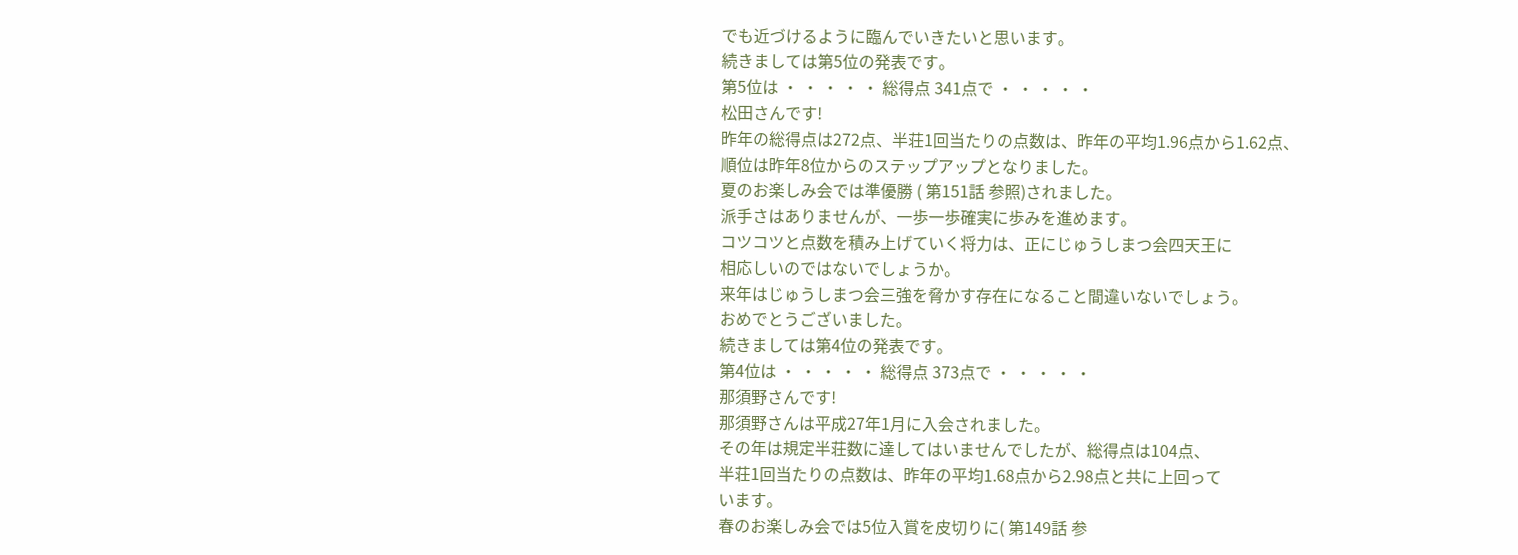でも近づけるように臨んでいきたいと思います。
続きましては第5位の発表です。
第5位は ・ ・ ・ ・ ・ 総得点 341点で ・ ・ ・ ・ ・
松田さんです!
昨年の総得点は272点、半荘1回当たりの点数は、昨年の平均1.96点から1.62点、
順位は昨年8位からのステップアップとなりました。
夏のお楽しみ会では準優勝 ( 第151話 参照)されました。
派手さはありませんが、一歩一歩確実に歩みを進めます。
コツコツと点数を積み上げていく将力は、正にじゅうしまつ会四天王に
相応しいのではないでしょうか。
来年はじゅうしまつ会三強を脅かす存在になること間違いないでしょう。
おめでとうございました。
続きましては第4位の発表です。
第4位は ・ ・ ・ ・ ・ 総得点 373点で ・ ・ ・ ・ ・
那須野さんです!
那須野さんは平成27年1月に入会されました。
その年は規定半荘数に達してはいませんでしたが、総得点は104点、
半荘1回当たりの点数は、昨年の平均1.68点から2.98点と共に上回って
います。
春のお楽しみ会では5位入賞を皮切りに( 第149話 参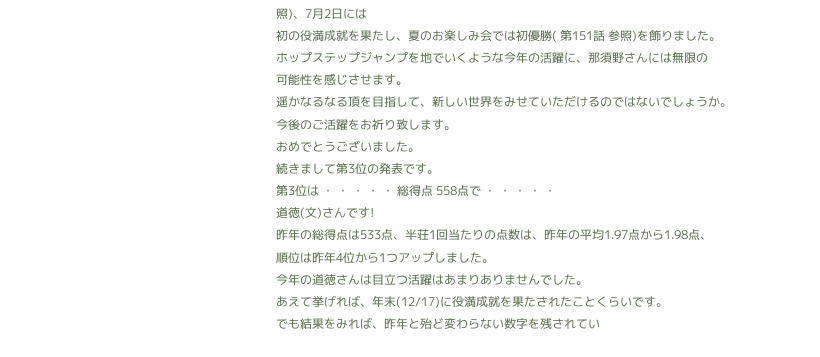照)、7月2日には
初の役満成就を果たし、夏のお楽しみ会では初優勝( 第151話 参照)を飾りました。
ホップステップジャンプを地でいくような今年の活躍に、那須野さんには無限の
可能性を感じさせます。
遥かなるなる頂を目指して、新しい世界をみせていただけるのではないでしょうか。
今後のご活躍をお祈り致します。
おめでとうございました。
続きまして第3位の発表です。
第3位は ・ ・ ・ ・ ・ 総得点 558点で ・ ・ ・ ・ ・
道徳(文)さんです!
昨年の総得点は533点、半荘1回当たりの点数は、昨年の平均1.97点から1.98点、
順位は昨年4位から1つアップしました。
今年の道徳さんは目立つ活躍はあまりありませんでした。
あえて挙げれば、年末(12/17)に役満成就を果たされたことくらいです。
でも結果をみれば、昨年と殆ど変わらない数字を残されてい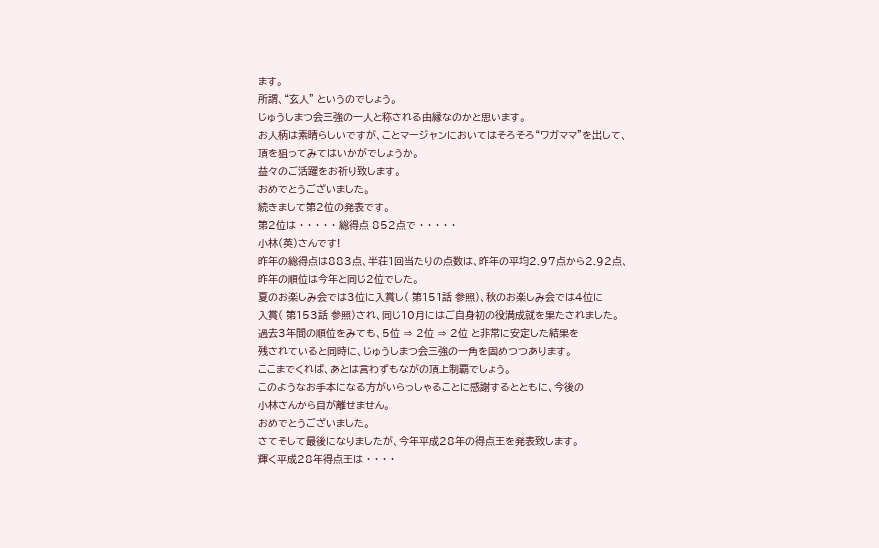ます。
所謂、“玄人” というのでしょう。
じゅうしまつ会三強の一人と称される由縁なのかと思います。
お人柄は素晴らしいですが、ことマージャンにおいてはそろそろ“ワガママ”を出して、
頂を狙ってみてはいかがでしょうか。
益々のご活躍をお祈り致します。
おめでとうございました。
続きまして第2位の発表です。
第2位は ・ ・ ・ ・ ・ 総得点 852点で ・ ・ ・ ・ ・
小林(英)さんです!
昨年の総得点は883点、半荘1回当たりの点数は、昨年の平均2.97点から2.92点、
昨年の順位は今年と同じ2位でした。
夏のお楽しみ会では3位に入賞し( 第151話 参照)、秋のお楽しみ会では4位に
入賞( 第153話 参照)され、同じ10月にはご自身初の役満成就を果たされました。
過去3年間の順位をみても、5位 ⇒ 2位 ⇒ 2位 と非常に安定した結果を
残されていると同時に、じゅうしまつ会三強の一角を固めつつあります。
ここまでくれば、あとは言わずもながの頂上制覇でしょう。
このようなお手本になる方がいらっしゃることに感謝するとともに、今後の
小林さんから目が離せません。
おめでとうございました。
さてそして最後になりましたが、今年平成28年の得点王を発表致します。
輝く平成28年得点王は ・ ・ ・ ・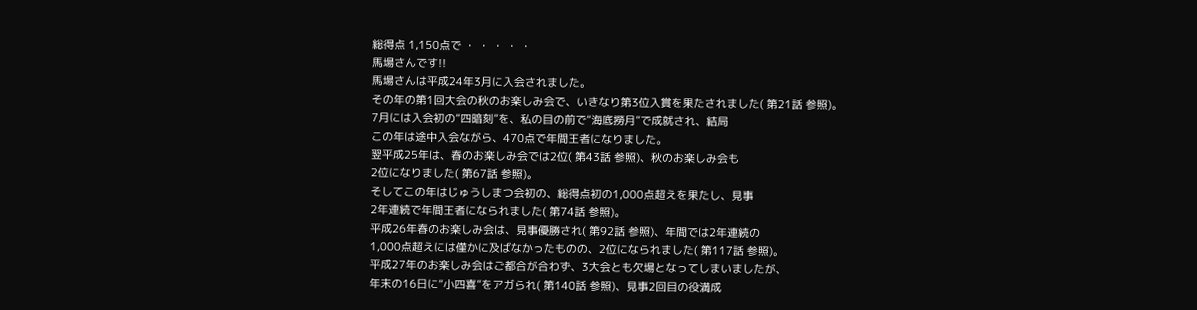総得点 1,150点で ・ ・ ・ ・ ・
馬場さんです!!
馬場さんは平成24年3月に入会されました。
その年の第1回大会の秋のお楽しみ会で、いきなり第3位入賞を果たされました( 第21話 参照)。
7月には入会初の“四暗刻”を、私の目の前で“海底撈月”で成就され、結局
この年は途中入会ながら、470点で年間王者になりました。
翌平成25年は、春のお楽しみ会では2位( 第43話 参照)、秋のお楽しみ会も
2位になりました( 第67話 参照)。
そしてこの年はじゅうしまつ会初の、総得点初の1,000点超えを果たし、見事
2年連続で年間王者になられました( 第74話 参照)。
平成26年春のお楽しみ会は、見事優勝され( 第92話 参照)、年間では2年連続の
1,000点超えには僅かに及ばなかったものの、2位になられました( 第117話 参照)。
平成27年のお楽しみ会はご都合が合わず、3大会とも欠場となってしまいましたが、
年末の16日に“小四喜”をアガられ( 第140話 参照)、見事2回目の役満成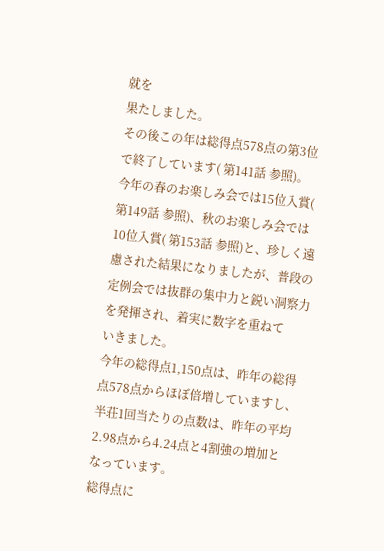就を
果たしました。
その後この年は総得点578点の第3位で終了しています( 第141話 参照)。
今年の春のお楽しみ会では15位入賞( 第149話 参照)、秋のお楽しみ会では
10位入賞( 第153話 参照)と、珍しく遠慮された結果になりましたが、普段の
定例会では抜群の集中力と鋭い洞察力を発揮され、着実に数字を重ねて
いきました。
今年の総得点1,150点は、昨年の総得点578点からほぼ倍増していますし、
半荘1回当たりの点数は、昨年の平均2.98点から4.24点と4割強の増加と
なっています。
総得点に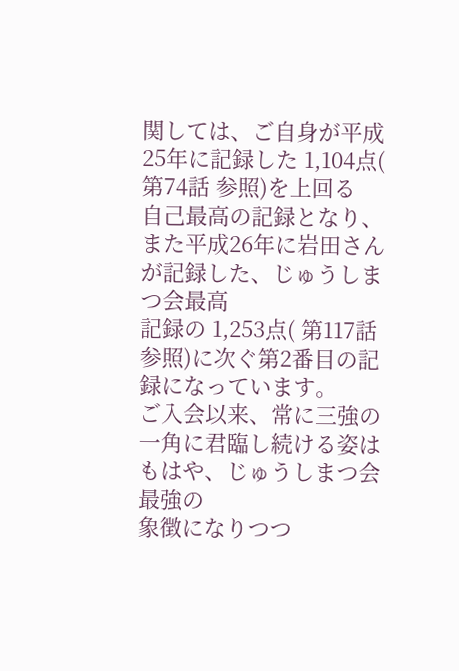関しては、ご自身が平成25年に記録した 1,104点( 第74話 参照)を上回る
自己最高の記録となり、また平成26年に岩田さんが記録した、じゅうしまつ会最高
記録の 1,253点( 第117話 参照)に次ぐ第2番目の記録になっています。
ご入会以来、常に三強の一角に君臨し続ける姿はもはや、じゅうしまつ会最強の
象徴になりつつ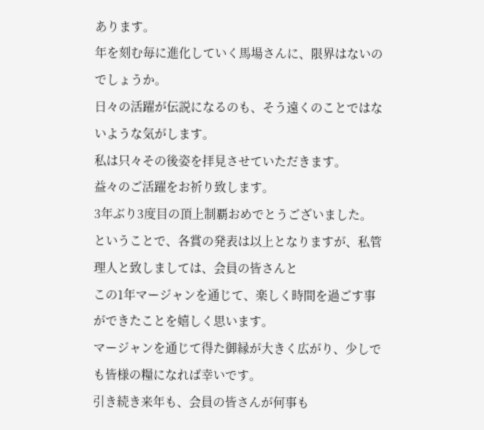あります。
年を刻む毎に進化していく馬場さんに、限界はないのでしょうか。
日々の活躍が伝説になるのも、そう遠くのことではないような気がします。
私は只々その後姿を拝見させていただきます。
益々のご活躍をお祈り致します。
3年ぶり3度目の頂上制覇おめでとうございました。
ということで、各賞の発表は以上となりますが、私管理人と致しましては、会員の皆さんと
この1年マージャンを通じて、楽しく時間を過ごす事ができたことを嬉しく思います。
マージャンを通じて得た御縁が大きく広がり、少しでも皆様の糧になれば幸いです。
引き続き来年も、会員の皆さんが何事も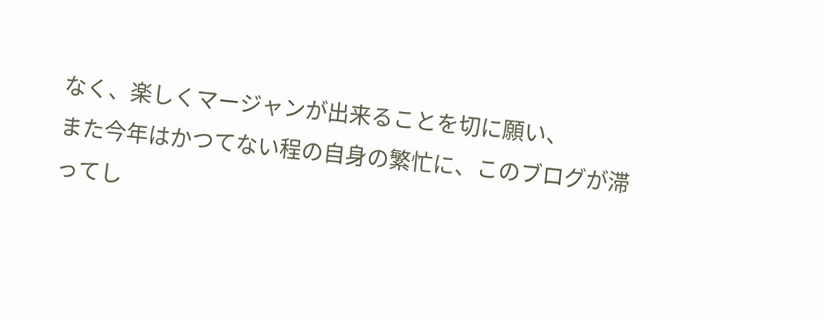なく、楽しくマージャンが出来ることを切に願い、
また今年はかつてない程の自身の繁忙に、このブログが滞ってし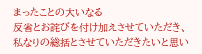まったことの大いなる
反省とお詫びを付け加えさせていただき、私なりの総括とさせていただきたいと思い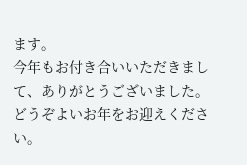ます。
今年もお付き合いいただきまして、ありがとうございました。
どうぞよいお年をお迎えください。